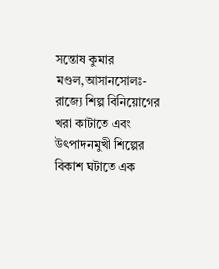সন্তোষ কুমার মণ্ডল,আসানসোলঃ- রাজ্যে শিল্প বিনিয়োগের খরা কাটাতে এবং উৎপাদনমুখী শিল্পের বিকাশ ঘটাতে এক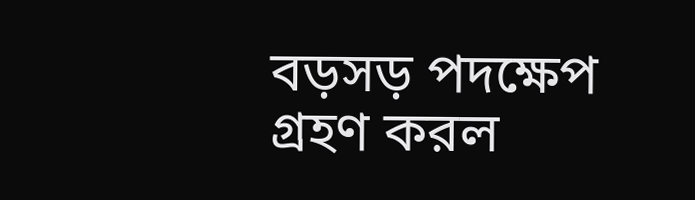বড়সড় পদক্ষেপ গ্রহণ করল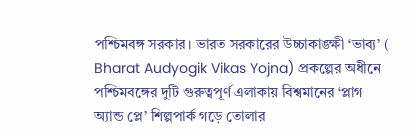পশ্চিমবঙ্গ সরকার। ভারত সরকারের উচ্চাকাঙ্ক্ষী ‘ভাব্য’ ( Bharat Audyogik Vikas Yojna) প্রকল্পের অধীনে পশ্চিমবঙ্গের দুটি গুরুত্বপূর্ণ এলাকায় বিশ্বমানের ‘প্লাগ অ্যান্ড প্লে’ শিল্পপার্ক গড়ে তোলার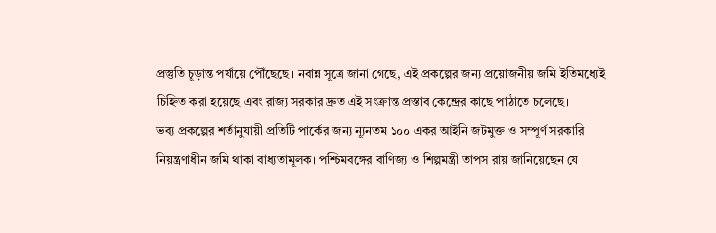প্রস্তুতি চূড়ান্ত পর্যায়ে পৌঁছেছে। নবান্ন সূত্রে জানা গেছে, এই প্রকল্পের জন্য প্রয়োজনীয় জমি ইতিমধ্যেই চিহ্নিত করা হয়েছে এবং রাজ্য সরকার দ্রুত এই সংক্রান্ত প্রস্তাব কেন্দ্রের কাছে পাঠাতে চলেছে।
ভব্য প্রকল্পের শর্তানুযায়ী প্রতিটি পার্কের জন্য ন্যূনতম ১০০ একর আইনি জটমুক্ত ও সম্পূর্ণ সরকারি নিয়ন্ত্রণাধীন জমি থাকা বাধ্যতামূলক। পশ্চিমবঙ্গের বাণিজ্য ও শিল্পমন্ত্রী তাপস রায় জানিয়েছেন যে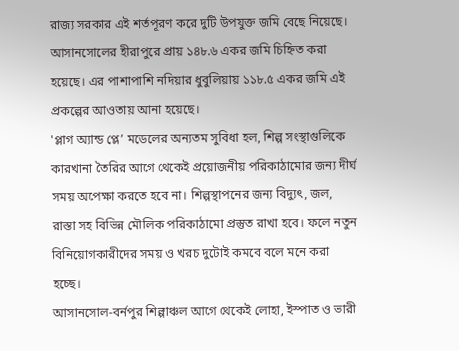রাজ্য সরকার এই শর্তপূরণ করে দুটি উপযুক্ত জমি বেছে নিয়েছে। আসানসোলের হীরাপুরে প্রায় ১৪৮.৬ একর জমি চিহ্নিত করা হয়েছে। এর পাশাপাশি নদিয়ার ধুবুলিয়ায় ১১৮.৫ একর জমি এই প্রকল্পের আওতায় আনা হয়েছে।
'প্লাগ অ্যান্ড প্লে’ মডেলের অন্যতম সুবিধা হল, শিল্প সংস্থাগুলিকে কারখানা তৈরির আগে থেকেই প্রয়োজনীয় পরিকাঠামোর জন্য দীর্ঘ সময় অপেক্ষা করতে হবে না। শিল্পস্থাপনের জন্য বিদ্যুৎ, জল, রাস্তা সহ বিভিন্ন মৌলিক পরিকাঠামো প্রস্তুত রাখা হবে। ফলে নতুন বিনিয়োগকারীদের সময় ও খরচ দুটোই কমবে বলে মনে করা হচ্ছে।
আসানসোল-বর্নপুর শিল্পাঞ্চল আগে থেকেই লোহা, ইস্পাত ও ভারী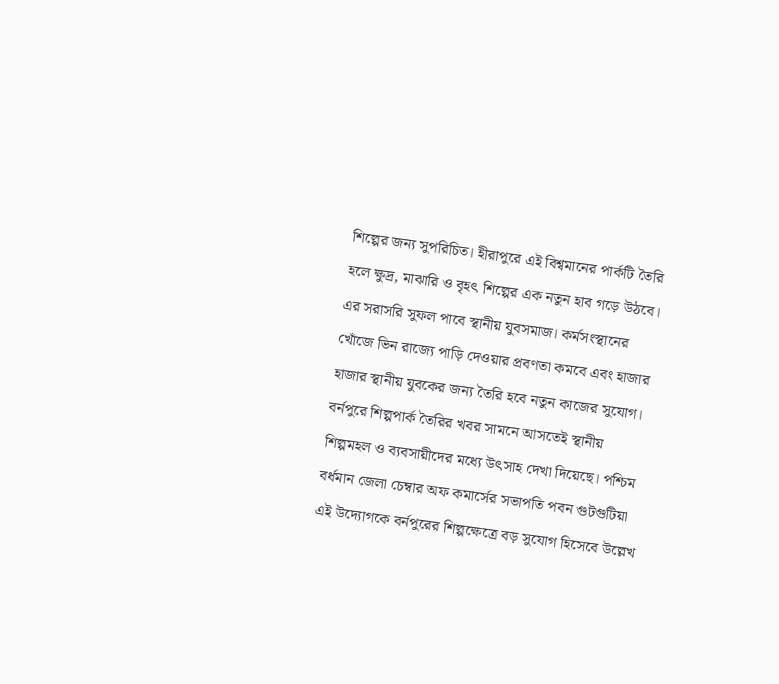শিল্পের জন্য সুপরিচিত। হীরাপুরে এই বিশ্বমানের পার্কটি তৈরি হলে ক্ষুদ্র, মাঝারি ও বৃহৎ শিল্পের এক নতুন হাব গড়ে উঠবে। এর সরাসরি সুফল পাবে স্থানীয় যুবসমাজ। কর্মসংস্থানের খোঁজে ভিন রাজ্যে পাড়ি দেওয়ার প্রবণতা কমবে এবং হাজার হাজার স্থানীয় যুবকের জন্য তৈরি হবে নতুন কাজের সুযোগ।
বর্নপুরে শিল্পপার্ক তৈরির খবর সামনে আসতেই স্থানীয় শিল্পমহল ও ব্যবসায়ীদের মধ্যে উৎসাহ দেখা দিয়েছে। পশ্চিম বর্ধমান জেলা চেম্বার অফ কমার্সের সভাপতি পবন গুটগুটিয়া এই উদ্যোগকে বর্নপুরের শিল্পক্ষেত্রে বড় সুযোগ হিসেবে উল্লেখ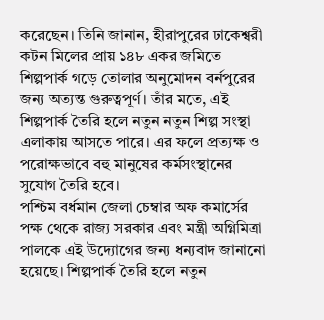করেছেন। তিনি জানান, হীরাপুরের ঢাকেশ্বরী কটন মিলের প্রায় ১৪৮ একর জমিতে শিল্পপার্ক গড়ে তোলার অনুমোদন বর্নপুরের জন্য অত্যন্ত গুরুত্বপূর্ণ। তাঁর মতে, এই শিল্পপার্ক তৈরি হলে নতুন নতুন শিল্প সংস্থা এলাকায় আসতে পারে। এর ফলে প্রত্যক্ষ ও পরোক্ষভাবে বহু মানুষের কর্মসংস্থানের সুযোগ তৈরি হবে।
পশ্চিম বর্ধমান জেলা চেম্বার অফ কমার্সের পক্ষ থেকে রাজ্য সরকার এবং মন্ত্রী অগ্নিমিত্রা পালকে এই উদ্যোগের জন্য ধন্যবাদ জানানো হয়েছে। শিল্পপার্ক তৈরি হলে নতুন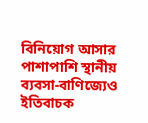বিনিয়োগ আসার পাশাপাশি স্থানীয় ব্যবসা-বাণিজ্যেও ইতিবাচক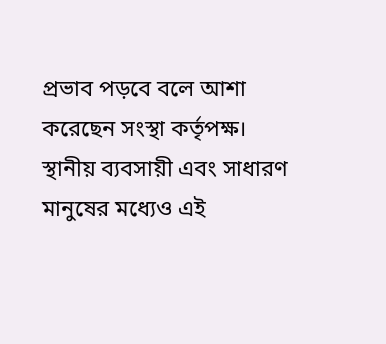প্রভাব পড়বে বলে আশা করেছেন সংস্থা কর্তৃপক্ষ।
স্থানীয় ব্যবসায়ী এবং সাধারণ মানুষের মধ্যেও এই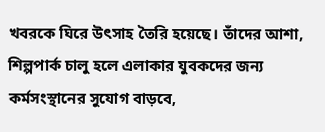খবরকে ঘিরে উৎসাহ তৈরি হয়েছে। তাঁদের আশা, শিল্পপার্ক চালু হলে এলাকার যুবকদের জন্য কর্মসংস্থানের সুযোগ বাড়বে,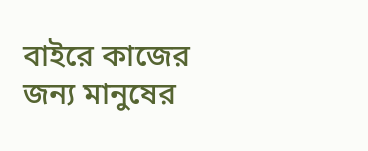বাইরে কাজের জন্য মানুষের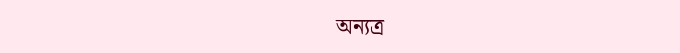অন্যত্র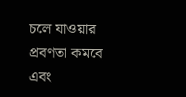চলে যাওয়ার প্রবণতা কমবে এবং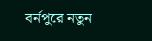বর্নপুরে নতুন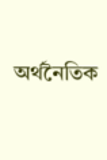অর্থনৈতিক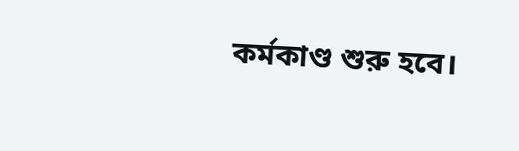কর্মকাণ্ড শুরু হবে।